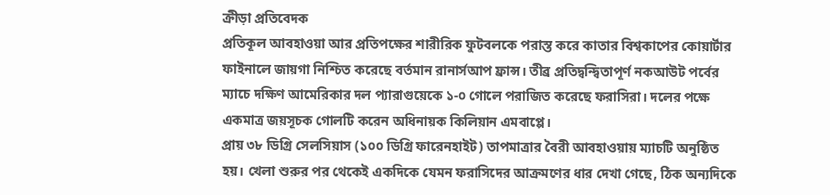ক্রীড়া প্রতিবেদক
প্রতিকূল আবহাওয়া আর প্রতিপক্ষের শারীরিক ফুটবলকে পরাস্ত করে কাতার বিশ্বকাপের কোয়ার্টার ফাইনালে জায়গা নিশ্চিত করেছে বর্তমান রানার্সআপ ফ্রান্স। তীব্র প্রতিদ্বন্দ্বিতাপূর্ণ নকআউট পর্বের ম্যাচে দক্ষিণ আমেরিকার দল প্যারাগুয়েকে ১-০ গোলে পরাজিত করেছে ফরাসিরা। দলের পক্ষে একমাত্র জয়সূচক গোলটি করেন অধিনায়ক কিলিয়ান এমবাপ্পে।
প্রায় ৩৮ ডিগ্রি সেলসিয়াস (১০০ ডিগ্রি ফারেনহাইট) তাপমাত্রার বৈরী আবহাওয়ায় ম্যাচটি অনুষ্ঠিত হয়। খেলা শুরুর পর থেকেই একদিকে যেমন ফরাসিদের আক্রমণের ধার দেখা গেছে, ঠিক অন্যদিকে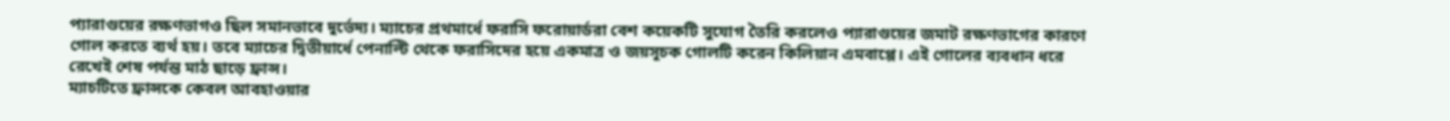প্যারাগুয়ের রক্ষণভাগও ছিল সমানভাবে দুর্ভেদ্য। ম্যাচের প্রথমার্ধে ফরাসি ফরোয়ার্ডরা বেশ কয়েকটি সুযোগ তৈরি করলেও প্যারাগুয়ের জমাট রক্ষণভাগের কারণে গোল করতে ব্যর্থ হয়। তবে ম্যাচের দ্বিতীয়ার্ধে পেনাল্টি থেকে ফরাসিদের হয়ে একমাত্র ও জয়সূচক গোলটি করেন কিলিয়ান এমবাপ্পে। এই গোলের ব্যবধান ধরে রেখেই শেষ পর্যন্ত মাঠ ছাড়ে ফ্রান্স।
ম্যাচটিতে ফ্রান্সকে কেবল আবহাওয়ার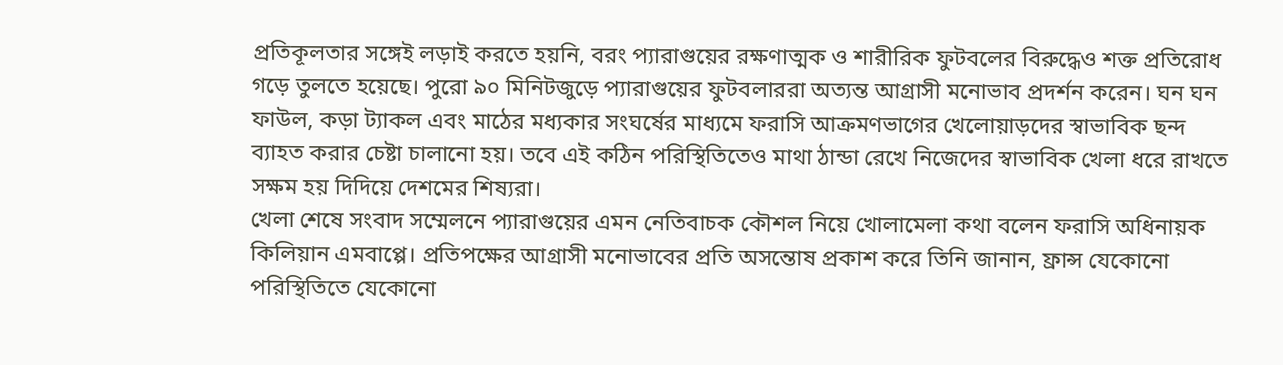প্রতিকূলতার সঙ্গেই লড়াই করতে হয়নি, বরং প্যারাগুয়ের রক্ষণাত্মক ও শারীরিক ফুটবলের বিরুদ্ধেও শক্ত প্রতিরোধ গড়ে তুলতে হয়েছে। পুরো ৯০ মিনিটজুড়ে প্যারাগুয়ের ফুটবলাররা অত্যন্ত আগ্রাসী মনোভাব প্রদর্শন করেন। ঘন ঘন ফাউল, কড়া ট্যাকল এবং মাঠের মধ্যকার সংঘর্ষের মাধ্যমে ফরাসি আক্রমণভাগের খেলোয়াড়দের স্বাভাবিক ছন্দ ব্যাহত করার চেষ্টা চালানো হয়। তবে এই কঠিন পরিস্থিতিতেও মাথা ঠান্ডা রেখে নিজেদের স্বাভাবিক খেলা ধরে রাখতে সক্ষম হয় দিদিয়ে দেশমের শিষ্যরা।
খেলা শেষে সংবাদ সম্মেলনে প্যারাগুয়ের এমন নেতিবাচক কৌশল নিয়ে খোলামেলা কথা বলেন ফরাসি অধিনায়ক কিলিয়ান এমবাপ্পে। প্রতিপক্ষের আগ্রাসী মনোভাবের প্রতি অসন্তোষ প্রকাশ করে তিনি জানান, ফ্রান্স যেকোনো পরিস্থিতিতে যেকোনো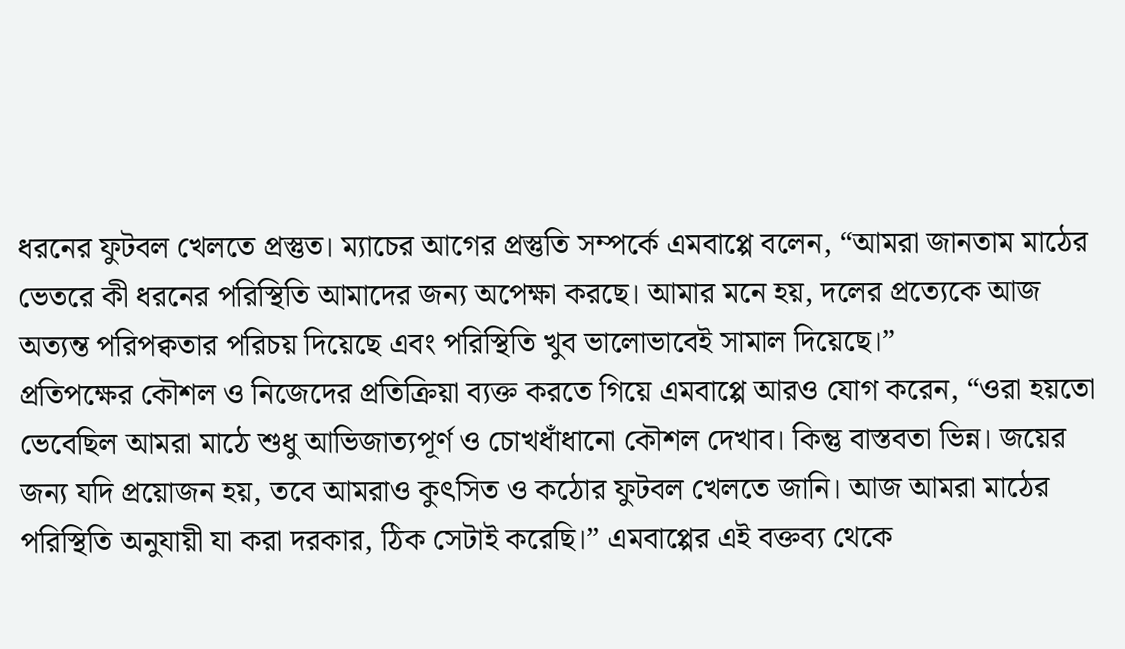ধরনের ফুটবল খেলতে প্রস্তুত। ম্যাচের আগের প্রস্তুতি সম্পর্কে এমবাপ্পে বলেন, “আমরা জানতাম মাঠের ভেতরে কী ধরনের পরিস্থিতি আমাদের জন্য অপেক্ষা করছে। আমার মনে হয়, দলের প্রত্যেকে আজ অত্যন্ত পরিপক্বতার পরিচয় দিয়েছে এবং পরিস্থিতি খুব ভালোভাবেই সামাল দিয়েছে।”
প্রতিপক্ষের কৌশল ও নিজেদের প্রতিক্রিয়া ব্যক্ত করতে গিয়ে এমবাপ্পে আরও যোগ করেন, “ওরা হয়তো ভেবেছিল আমরা মাঠে শুধু আভিজাত্যপূর্ণ ও চোখধাঁধানো কৌশল দেখাব। কিন্তু বাস্তবতা ভিন্ন। জয়ের জন্য যদি প্রয়োজন হয়, তবে আমরাও কুৎসিত ও কঠোর ফুটবল খেলতে জানি। আজ আমরা মাঠের পরিস্থিতি অনুযায়ী যা করা দরকার, ঠিক সেটাই করেছি।” এমবাপ্পের এই বক্তব্য থেকে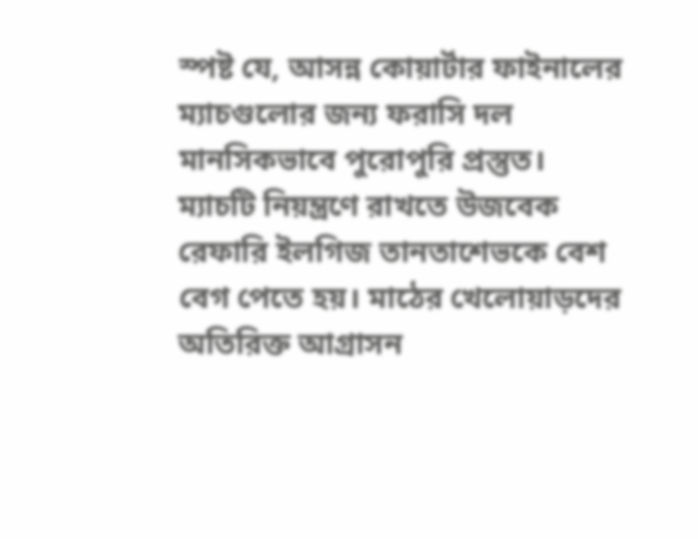স্পষ্ট যে, আসন্ন কোয়ার্টার ফাইনালের ম্যাচগুলোর জন্য ফরাসি দল মানসিকভাবে পুরোপুরি প্রস্তুত।
ম্যাচটি নিয়ন্ত্রণে রাখতে উজবেক রেফারি ইলগিজ তানতাশেভকে বেশ বেগ পেতে হয়। মাঠের খেলোয়াড়দের অতিরিক্ত আগ্রাসন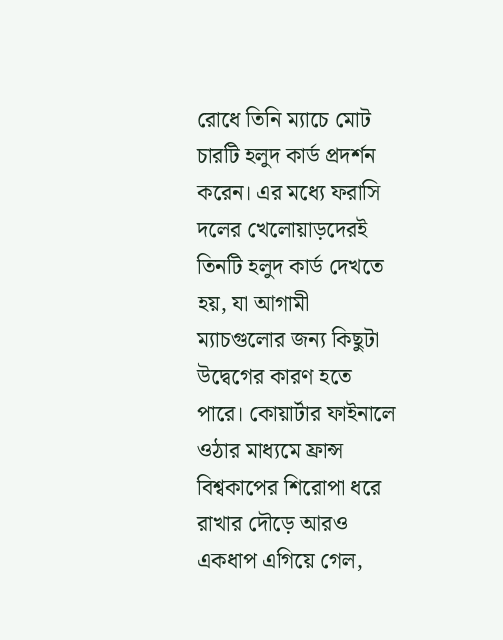রোধে তিনি ম্যাচে মোট চারটি হলুদ কার্ড প্রদর্শন করেন। এর মধ্যে ফরাসি দলের খেলোয়াড়দেরই তিনটি হলুদ কার্ড দেখতে হয়, যা আগামী ম্যাচগুলোর জন্য কিছুটা উদ্বেগের কারণ হতে পারে। কোয়ার্টার ফাইনালে ওঠার মাধ্যমে ফ্রান্স বিশ্বকাপের শিরোপা ধরে রাখার দৌড়ে আরও একধাপ এগিয়ে গেল,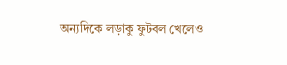অন্যদিকে লড়াকু ফুটবল খেলেও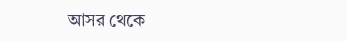আসর থেকে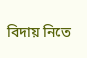বিদায় নিতে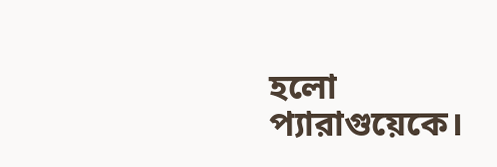হলো প্যারাগুয়েকে।